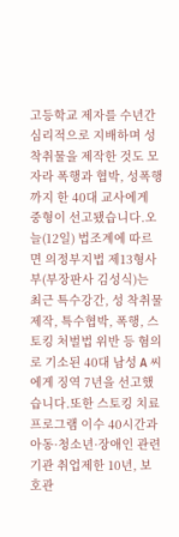고등학교 제자를 수년간 심리적으로 지배하며 성 착취물을 제작한 것도 모자라 폭행과 협박, 성폭행까지 한 40대 교사에게 중형이 선고됐습니다.오늘(12일) 법조계에 따르면 의정부지법 제13형사부(부장판사 김성식)는 최근 특수강간, 성 착취물 제작, 특수협박, 폭행, 스토킹 처벌법 위반 등 혐의로 기소된 40대 남성 A 씨에게 징역 7년을 선고했습니다.또한 스토킹 치료프로그램 이수 40시간과 아동·청소년·장애인 관련 기관 취업제한 10년, 보호관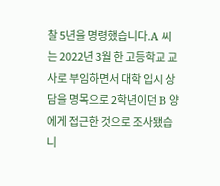찰 5년을 명령했습니다.A 씨는 2022년 3월 한 고등학교 교사로 부임하면서 대학 입시 상담을 명목으로 2학년이던 B 양에게 접근한 것으로 조사됐습니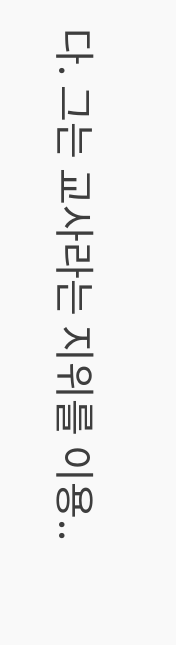다. 그는 교사라는 지위를 이용..